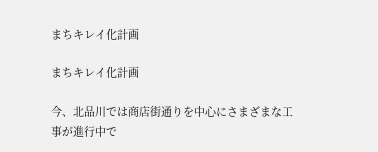まちキレイ化計画

まちキレイ化計画

今、北品川では商店街通りを中心にさまざまな工事が進行中で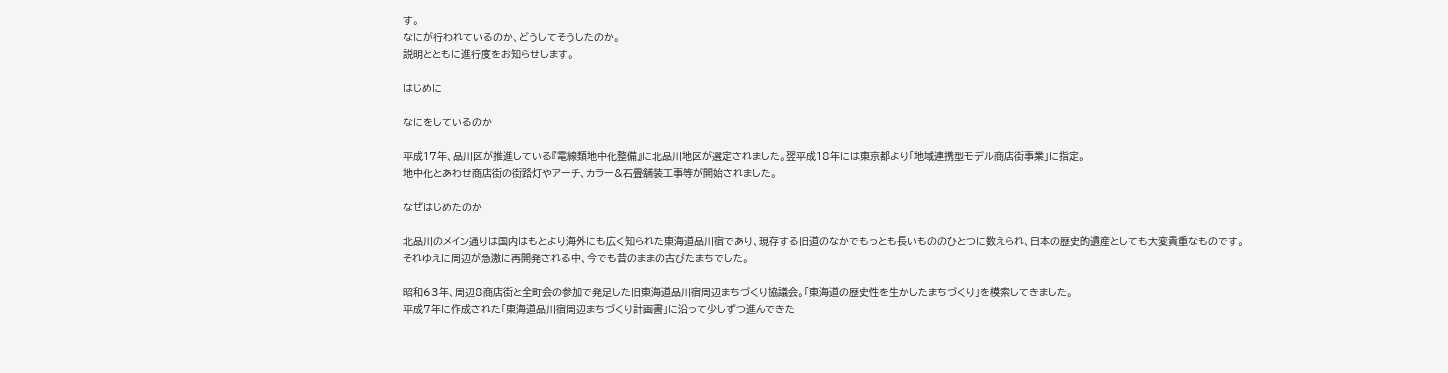す。
なにが行われているのか、どうしてそうしたのか。
説明とともに進行度をお知らせします。

はじめに

なにをしているのか

平成17年、品川区が推進している『電線類地中化整備』に北品川地区が選定されました。翌平成18年には東京都より「地域連携型モデル商店街事業」に指定。
地中化とあわせ商店街の街路灯やアーチ、カラー&石畳舗装工事等が開始されました。

なぜはじめたのか

北品川のメイン通りは国内はもとより海外にも広く知られた東海道品川宿であり、現存する旧道のなかでもっとも長いもののひとつに数えられ、日本の歴史的遺産としても大変貴重なものです。
それゆえに周辺が急激に再開発される中、今でも昔のままの古びたまちでした。

昭和63年、周辺8商店街と全町会の参加で発足した旧東海道品川宿周辺まちづくり協議会。「東海道の歴史性を生かしたまちづくり」を模索してきました。
平成7年に作成された「東海道品川宿周辺まちづくり計画書」に沿って少しずつ進んできた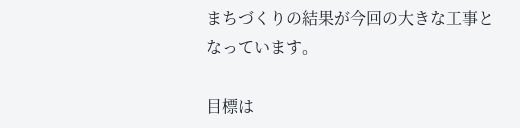まちづくりの結果が今回の大きな工事となっています。

目標は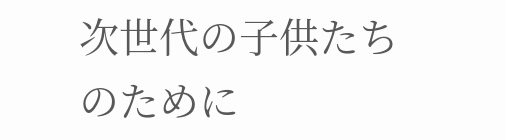次世代の子供たちのために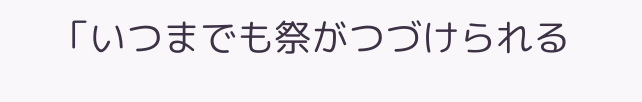「いつまでも祭がつづけられる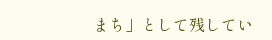まち」として残してい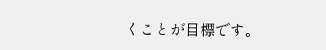くことが目標です。